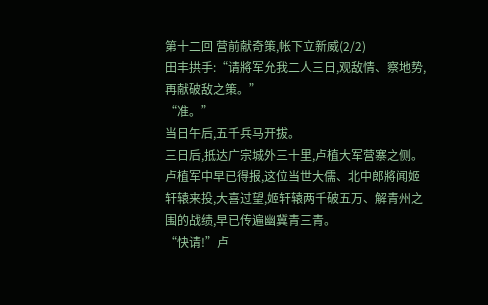第十二回 营前献奇策,帐下立新威(2/2)
田丰拱手:“请將军允我二人三日,观敌情、察地势,再献破敌之策。”
“准。”
当日午后,五千兵马开拔。
三日后,抵达广宗城外三十里,卢植大军营寨之侧。
卢植军中早已得报,这位当世大儒、北中郎將闻姬轩辕来投,大喜过望,姬轩辕两千破五万、解青州之围的战绩,早已传遍幽冀青三青。
“快请!”卢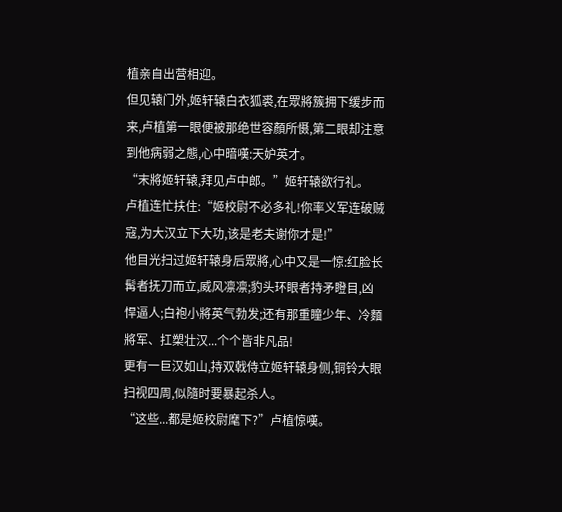植亲自出营相迎。
但见辕门外,姬轩辕白衣狐裘,在眾將簇拥下缓步而来,卢植第一眼便被那绝世容顏所慑,第二眼却注意到他病弱之態,心中暗嘆:天妒英才。
“末將姬轩辕,拜见卢中郎。”姬轩辕欲行礼。
卢植连忙扶住:“姬校尉不必多礼!你率义军连破贼寇,为大汉立下大功,该是老夫谢你才是!”
他目光扫过姬轩辕身后眾將,心中又是一惊:红脸长髯者抚刀而立,威风凛凛;豹头环眼者持矛瞪目,凶悍逼人;白袍小將英气勃发;还有那重瞳少年、冷麵將军、扛槊壮汉...个个皆非凡品!
更有一巨汉如山,持双戟侍立姬轩辕身侧,铜铃大眼扫视四周,似隨时要暴起杀人。
“这些...都是姬校尉麾下?”卢植惊嘆。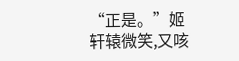“正是。”姬轩辕微笑,又咳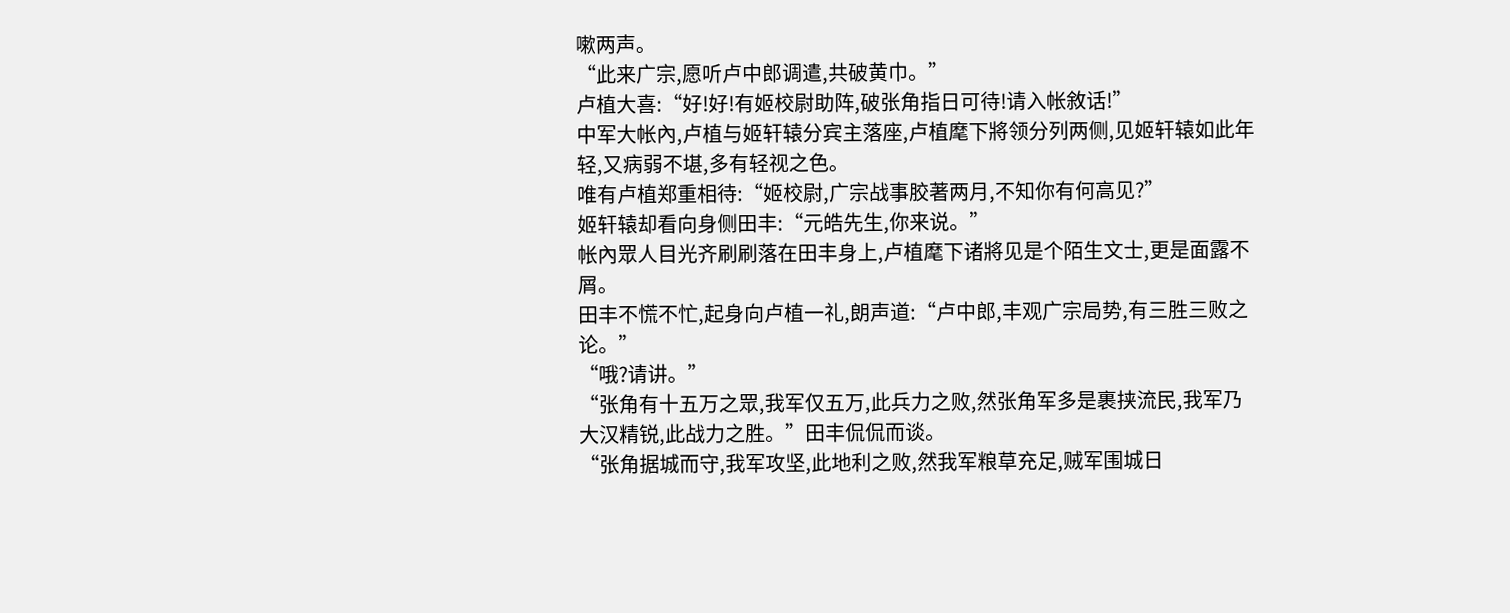嗽两声。
“此来广宗,愿听卢中郎调遣,共破黄巾。”
卢植大喜:“好!好!有姬校尉助阵,破张角指日可待!请入帐敘话!”
中军大帐內,卢植与姬轩辕分宾主落座,卢植麾下將领分列两侧,见姬轩辕如此年轻,又病弱不堪,多有轻视之色。
唯有卢植郑重相待:“姬校尉,广宗战事胶著两月,不知你有何高见?”
姬轩辕却看向身侧田丰:“元皓先生,你来说。”
帐內眾人目光齐刷刷落在田丰身上,卢植麾下诸將见是个陌生文士,更是面露不屑。
田丰不慌不忙,起身向卢植一礼,朗声道:“卢中郎,丰观广宗局势,有三胜三败之论。”
“哦?请讲。”
“张角有十五万之眾,我军仅五万,此兵力之败,然张角军多是裹挟流民,我军乃大汉精锐,此战力之胜。”田丰侃侃而谈。
“张角据城而守,我军攻坚,此地利之败,然我军粮草充足,贼军围城日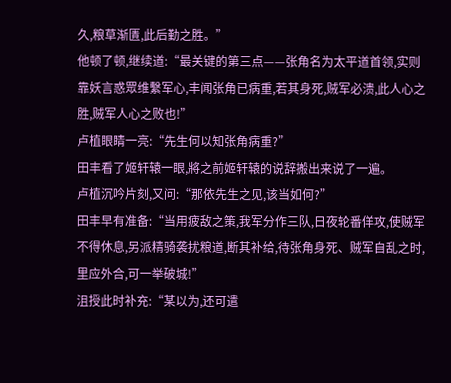久,粮草渐匱,此后勤之胜。”
他顿了顿,继续道:“最关键的第三点——张角名为太平道首领,实则靠妖言惑眾维繫军心,丰闻张角已病重,若其身死,贼军必溃,此人心之胜,贼军人心之败也!”
卢植眼睛一亮:“先生何以知张角病重?”
田丰看了姬轩辕一眼,將之前姬轩辕的说辞搬出来说了一遍。
卢植沉吟片刻,又问:“那依先生之见,该当如何?”
田丰早有准备:“当用疲敌之策,我军分作三队,日夜轮番佯攻,使贼军不得休息,另派精骑袭扰粮道,断其补给,待张角身死、贼军自乱之时,里应外合,可一举破城!”
沮授此时补充:“某以为,还可遣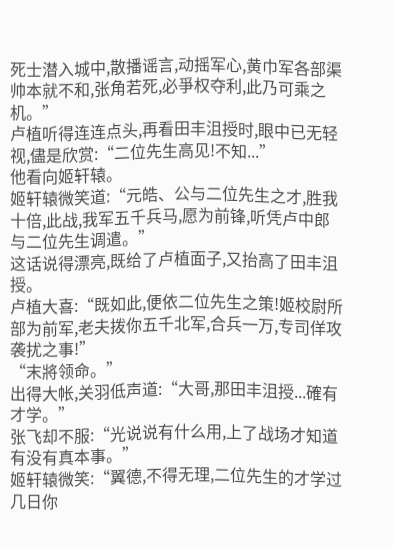死士潜入城中,散播谣言,动摇军心,黄巾军各部渠帅本就不和,张角若死,必爭权夺利,此乃可乘之机。”
卢植听得连连点头,再看田丰沮授时,眼中已无轻视,儘是欣赏:“二位先生高见!不知...”
他看向姬轩辕。
姬轩辕微笑道:“元皓、公与二位先生之才,胜我十倍,此战,我军五千兵马,愿为前锋,听凭卢中郎与二位先生调遣。”
这话说得漂亮,既给了卢植面子,又抬高了田丰沮授。
卢植大喜:“既如此,便依二位先生之策!姬校尉所部为前军,老夫拨你五千北军,合兵一万,专司佯攻袭扰之事!”
“末將领命。”
出得大帐,关羽低声道:“大哥,那田丰沮授...確有才学。”
张飞却不服:“光说说有什么用,上了战场才知道有没有真本事。”
姬轩辕微笑:“翼德,不得无理,二位先生的才学过几日你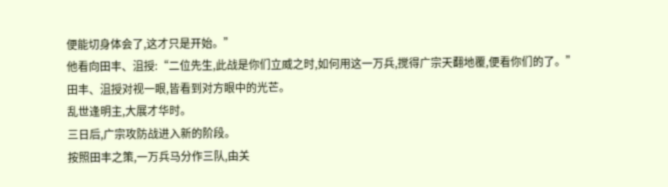便能切身体会了,这才只是开始。”
他看向田丰、沮授:“二位先生,此战是你们立威之时,如何用这一万兵,搅得广宗天翻地覆,便看你们的了。”
田丰、沮授对视一眼,皆看到对方眼中的光芒。
乱世逢明主,大展才华时。
三日后,广宗攻防战进入新的阶段。
按照田丰之策,一万兵马分作三队,由关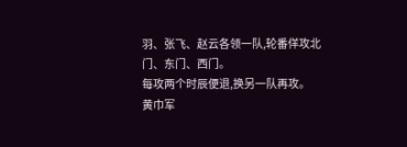羽、张飞、赵云各领一队,轮番佯攻北门、东门、西门。
每攻两个时辰便退,换另一队再攻。
黄巾军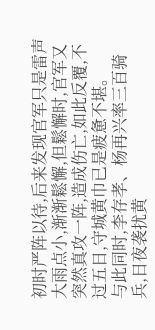初时严阵以待,后来发现官军只是雷声大雨点小,渐渐鬆懈,但鬆懈时,官军又突然真攻一阵,造成伤亡,如此反覆,不过五日,守城黄巾已是疲惫不堪。
与此同时,李存孝、杨再兴率三百骑兵,日夜袭扰黄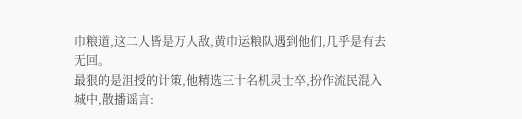巾粮道,这二人皆是万人敌,黄巾运粮队遇到他们,几乎是有去无回。
最狠的是沮授的计策,他精选三十名机灵士卒,扮作流民混入城中,散播谣言: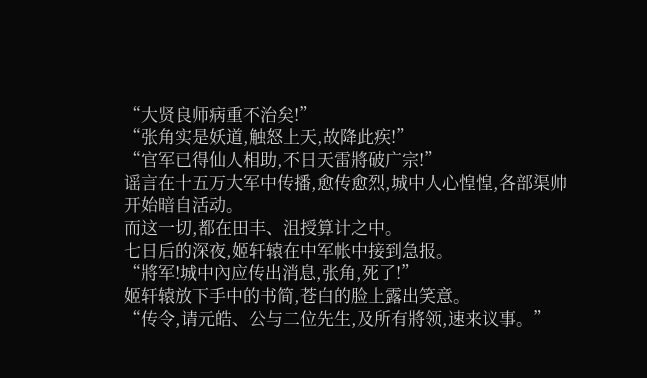“大贤良师病重不治矣!”
“张角实是妖道,触怒上天,故降此疾!”
“官军已得仙人相助,不日天雷將破广宗!”
谣言在十五万大军中传播,愈传愈烈,城中人心惶惶,各部渠帅开始暗自活动。
而这一切,都在田丰、沮授算计之中。
七日后的深夜,姬轩辕在中军帐中接到急报。
“將军!城中內应传出消息,张角,死了!”
姬轩辕放下手中的书简,苍白的脸上露出笑意。
“传令,请元皓、公与二位先生,及所有將领,速来议事。”